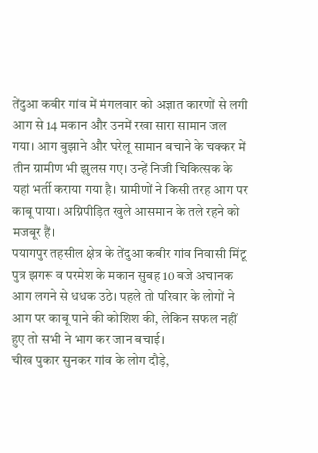तेंदुआ कबीर गांव में मंगलवार को अज्ञात कारणों से लगी आग से 14 मकान और उनमें रखा सारा सामान जल गया। आग बुझाने और घरेलू सामान बचाने के चक्कर में तीन ग्रामीण भी झुलस गए। उन्हें निजी चिकित्सक के यहां भर्ती कराया गया है। ग्रामीणों ने किसी तरह आग पर काबू पाया। अग्निपीड़ित खुले आसमान के तले रहने को मजबूर हैं।
पयागपुर तहसील क्षेत्र के तेंदुआ कबीर गांव निवासी मिंटू पुत्र झगरू व परमेश के मकान सुबह 10 बजे अचानक आग लगने से धधक उठे। पहले तो परिवार के लोगों ने आग पर काबू पाने की कोशिश की, लेकिन सफल नहीं हुए तो सभी ने भाग कर जान बचाई।
चीख पुकार सुनकर गांव के लोग दौड़े,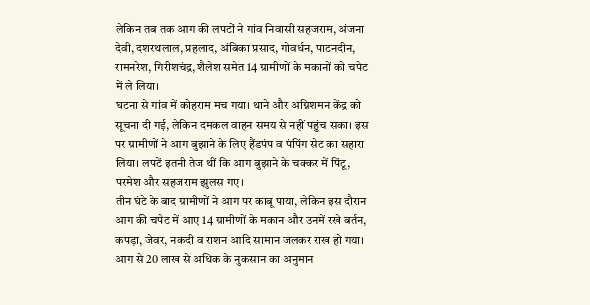लेकिन तब तक आग की लपटों ने गांव निवासी सहजराम, अंजना देवी, दशरथलाल, प्रहलाद, अंबिका प्रसाद, गोवर्धन, पाटनदीन, रामनरेश, गिरीशचंद्र, शैलेश समेत 14 ग्रामीणों के मकानों को चपेट में ले लिया।
घटना से गांव में कोहराम मच गया। थाने और अग्निशमन केंद्र को सूचना दी गई, लेकिन दमकल वाहन समय से नहीं पहुंच सका। इस पर ग्रामीणों ने आग बुझाने के लिए हैंडपंप व पंपिंग सेट का सहारा लिया। लपटें इतनी तेज थीं कि आग बुझाने के चक्कर में पिंटू, परमेश और सहजराम झुलस गए।
तीन घंटे के बाद ग्रामीणों ने आग पर काबू पाया, लेकिन इस दौरान आग की चपेट में आए 14 ग्रामीणों के मकान और उनमें रखे बर्तन, कपड़ा, जेवर, नकदी व राशन आदि सामान जलकर राख हो गया। आग से 20 लाख से अधिक के नुकसान का अनुमान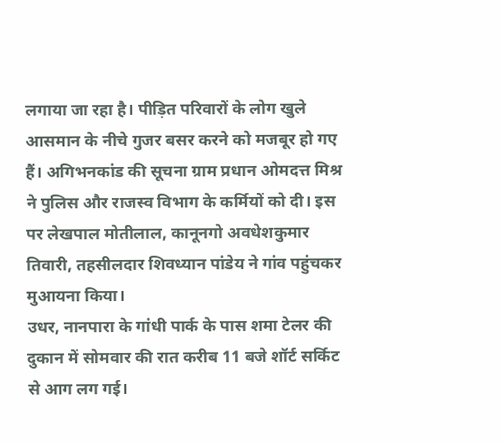लगाया जा रहा है। पीड़ित परिवारों के लोग खुले आसमान के नीचे गुजर बसर करने को मजबूर हो गए हैं। अगिभनकांड की सूचना ग्राम प्रधान ओमदत्त मिश्र ने पुलिस और राजस्व विभाग के कर्मियों को दी। इस पर लेखपाल मोतीलाल, कानूनगो अवधेशकुमार तिवारी, तहसीलदार शिवध्यान पांडेय ने गांव पहुंचकर मुआयना किया।
उधर, नानपारा के गांधी पार्क के पास शमा टेलर की दुकान में सोमवार की रात करीब 11 बजे शॉर्ट सर्किट से आग लग गई।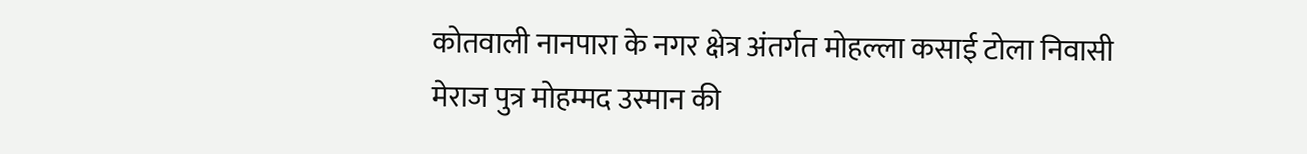कोतवाली नानपारा के नगर क्षेत्र अंतर्गत मोहल्ला कसाई टोला निवासी मेराज पुत्र मोहम्मद उस्मान की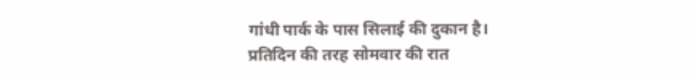गांधी पार्क के पास सिलाई की दुकान है।
प्रतिदिन की तरह सोमवार की रात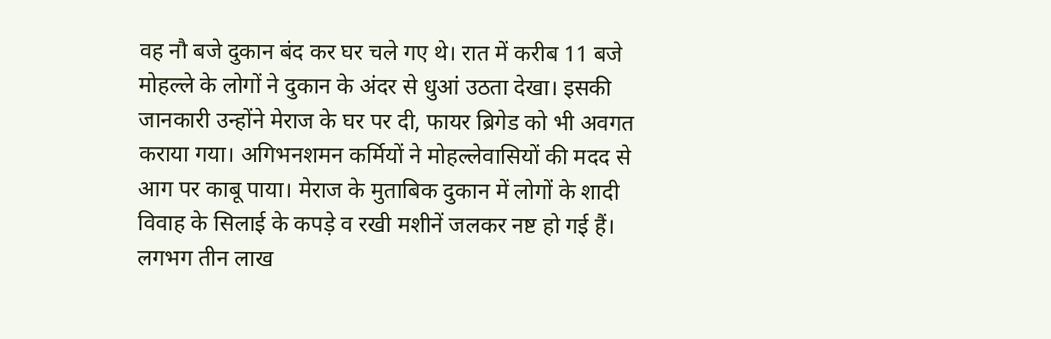वह नौ बजे दुकान बंद कर घर चले गए थे। रात में करीब 11 बजे मोहल्ले के लोगों ने दुकान के अंदर से धुआं उठता देखा। इसकी जानकारी उन्होंने मेराज के घर पर दी, फायर ब्रिगेड को भी अवगत कराया गया। अगिभनशमन कर्मियों ने मोहल्लेवासियों की मदद से आग पर काबू पाया। मेराज के मुताबिक दुकान में लोगों के शादी विवाह के सिलाई के कपड़े व रखी मशीनें जलकर नष्ट हो गई हैं। लगभग तीन लाख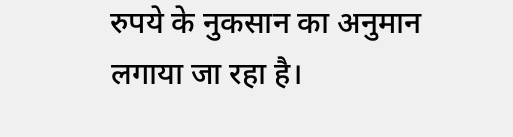रुपये के नुकसान का अनुमान लगाया जा रहा है।